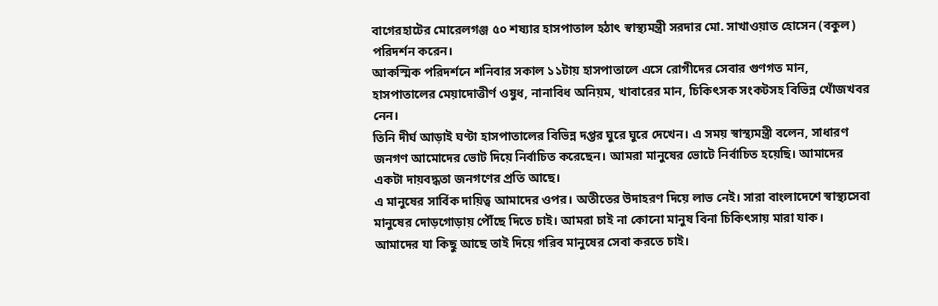বাগেরহাটের মোরেলগঞ্জ ৫০ শষ্যার হাসপাতাল হঠাৎ স্বাস্থ্যমন্ত্রী সরদার মো. সাখাওয়াত হোসেন (বকুল) পরিদর্শন করেন।
আকস্মিক পরিদর্শনে শনিবার সকাল ১১টায় হাসপাতালে এসে রোগীদের সেবার গুণগত মান, হাসপাতালের মেয়াদোত্তীর্ণ ওষুধ, নানাবিধ অনিয়ম, খাবারের মান, চিকিৎসক সংকটসহ বিভিন্ন খোঁজখবর নেন।
তিনি দীর্ঘ আড়াই ঘণ্টা হাসপাতালের বিভিন্ন দপ্তর ঘুরে ঘুরে দেখেন। এ সময় স্বাস্থ্যমন্ত্রী বলেন, সাধারণ জনগণ আমোদের ভোট দিয়ে নির্বাচিত করেছেন। আমরা মানুষের ভোটে নির্বাচিত হয়েছি। আমাদের একটা দায়বদ্ধতা জনগণের প্রতি আছে।
এ মানুষের সার্বিক দায়িত্ব আমাদের ওপর। অতীতের উদাহরণ দিয়ে লাভ নেই। সারা বাংলাদেশে স্বাস্থ্যসেবা মানুষের দোড়গোড়ায় পৌঁছে দিতে চাই। আমরা চাই না কোনো মানুষ বিনা চিকিৎসায় মারা যাক।
আমাদের যা কিছু আছে তাই দিয়ে গরিব মানুষের সেবা করতে চাই।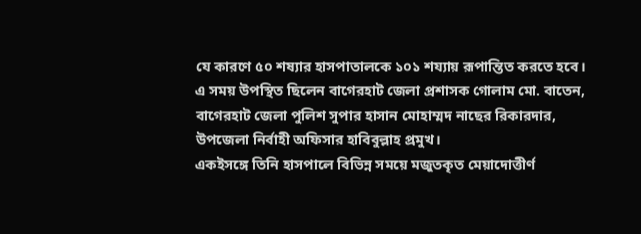যে কারণে ৫০ শষ্যার হাসপাতালকে ১০১ শয্যায় রূপান্তিত করতে হবে।
এ সময় উপস্থিত ছিলেন বাগেরহাট জেলা প্রশাসক গোলাম মো. বাতেন, বাগেরহাট জেলা পুলিশ সুপার হাসান মোহাম্মদ নাছের রিকারদার, উপজেলা নির্বাহী অফিসার হাবিবুল্লাহ প্রমুখ।
একইসঙ্গে তিনি হাসপালে বিভিন্ন সময়ে মজুতকৃত মেয়াদোত্তীর্ণ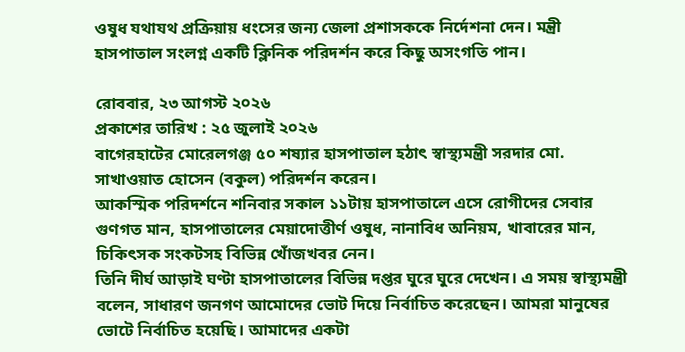ওষুধ যথাযথ প্রক্রিয়ায় ধংসের জন্য জেলা প্রশাসককে নির্দেশনা দেন। মন্ত্রী হাসপাতাল সংলগ্ন একটি ক্লিনিক পরিদর্শন করে কিছু অসংগতি পান।

রোববার, ২৩ আগস্ট ২০২৬
প্রকাশের তারিখ : ২৫ জুলাই ২০২৬
বাগেরহাটের মোরেলগঞ্জ ৫০ শষ্যার হাসপাতাল হঠাৎ স্বাস্থ্যমন্ত্রী সরদার মো. সাখাওয়াত হোসেন (বকুল) পরিদর্শন করেন।
আকস্মিক পরিদর্শনে শনিবার সকাল ১১টায় হাসপাতালে এসে রোগীদের সেবার গুণগত মান, হাসপাতালের মেয়াদোত্তীর্ণ ওষুধ, নানাবিধ অনিয়ম, খাবারের মান, চিকিৎসক সংকটসহ বিভিন্ন খোঁজখবর নেন।
তিনি দীর্ঘ আড়াই ঘণ্টা হাসপাতালের বিভিন্ন দপ্তর ঘুরে ঘুরে দেখেন। এ সময় স্বাস্থ্যমন্ত্রী বলেন, সাধারণ জনগণ আমোদের ভোট দিয়ে নির্বাচিত করেছেন। আমরা মানুষের ভোটে নির্বাচিত হয়েছি। আমাদের একটা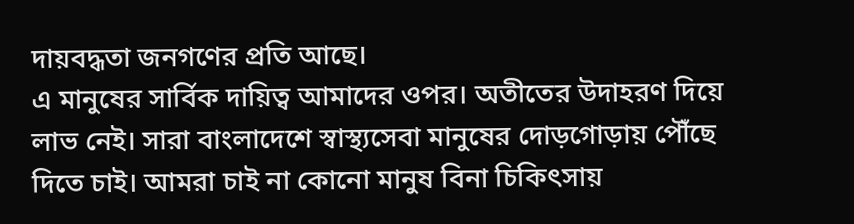দায়বদ্ধতা জনগণের প্রতি আছে।
এ মানুষের সার্বিক দায়িত্ব আমাদের ওপর। অতীতের উদাহরণ দিয়ে লাভ নেই। সারা বাংলাদেশে স্বাস্থ্যসেবা মানুষের দোড়গোড়ায় পৌঁছে দিতে চাই। আমরা চাই না কোনো মানুষ বিনা চিকিৎসায়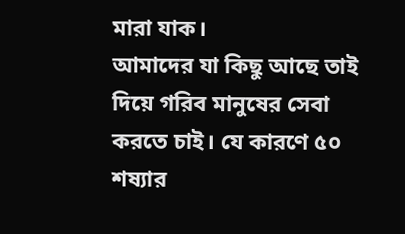মারা যাক।
আমাদের যা কিছু আছে তাই দিয়ে গরিব মানুষের সেবা করতে চাই। যে কারণে ৫০ শষ্যার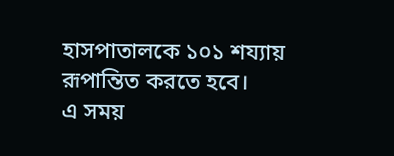হাসপাতালকে ১০১ শয্যায় রূপান্তিত করতে হবে।
এ সময়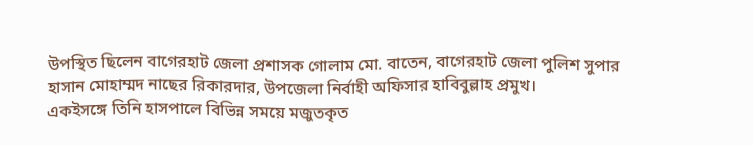উপস্থিত ছিলেন বাগেরহাট জেলা প্রশাসক গোলাম মো. বাতেন, বাগেরহাট জেলা পুলিশ সুপার হাসান মোহাম্মদ নাছের রিকারদার, উপজেলা নির্বাহী অফিসার হাবিবুল্লাহ প্রমুখ।
একইসঙ্গে তিনি হাসপালে বিভিন্ন সময়ে মজুতকৃত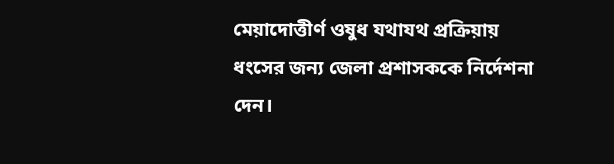মেয়াদোত্তীর্ণ ওষুধ যথাযথ প্রক্রিয়ায় ধংসের জন্য জেলা প্রশাসককে নির্দেশনা দেন।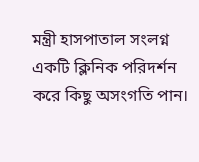মন্ত্রী হাসপাতাল সংলগ্ন একটি ক্লিনিক পরিদর্শন করে কিছু অসংগতি পান।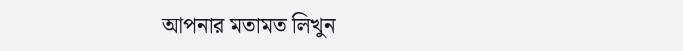আপনার মতামত লিখুন